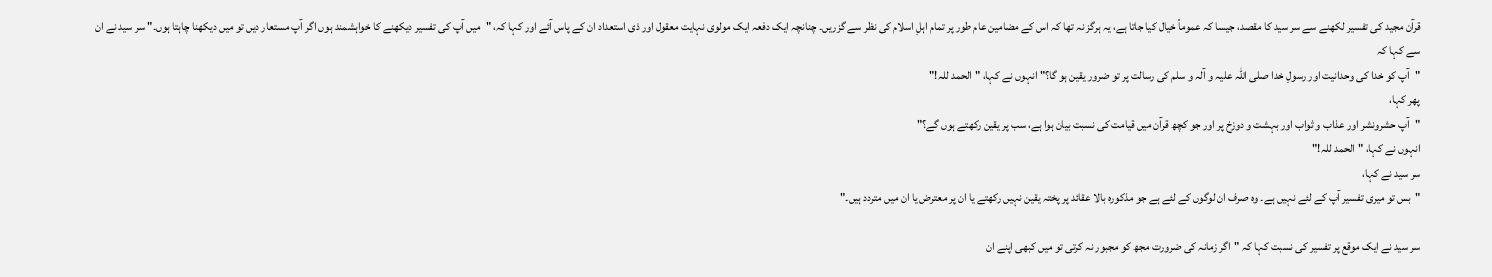قرآن مجید کی تفسیر لکھنے سے سر سید کا مقصد، جیسا کہ عموماً خیال کیا جاتا ہے، یہ ہرگز نہ تھا کہ اس کے مضامین عام طور پر تمام اہلِ اسلام کی نظر سے گزریں۔ چنانچہ ایک دفعہ ایک مولوی نہایت معقول اور ذی استعداد ان کے پاس آئے اور کہا کہ، "میں آپ کی تفسیر دیکھنے کا خواہشمند ہوں اگر آپ مستعار دیں تو میں دیکھنا چاہتا ہوں۔" سر سید نے ان سے کہا کہ
"آپ کو خدا کی وحدانیت اور رسولِ خدا صلی اللہ علیہ و آلہ و سلم کی رسالت پر تو ضرور یقین ہو گا؟" انہوں نے کہا، "الحمد للہ!"
پھر کہا،
"آپ حشرونشر اور عذاب و ثواب اور بہشت و دوزخ پر اور جو کچھ قرآن میں قیامت کی نسبت بیان ہوا ہے، سب پر یقین رکھتے ہوں گے؟"
انہوں نے کہا، "الحمد للہ!"
سر سید نے کہا،
"بس تو میری تفسیر آپ کے لئے نہیں ہے۔ وہ صرف ان لوگوں کے لئے ہے جو مذکورہ بالا عقائد پر پختہ یقین نہیں رکھتے یا ان پر معترض یا ان میں متردد ہیں۔"

سر سید نے ایک موقع پر تفسیر کی نسبت کہا کہ "اگر زمانہ کی ضرورت مجھ کو مجبور نہ کرتی تو میں کبھی اپنے ان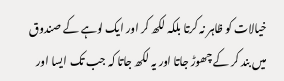خیالات کو ظاہر نہ کرتا بلکہ لکھ کر اور ایک لوہے کے صندوق میں بند کر کے چھوڑ جاتا اور یہ لکھ جاتا کہ جب تک ایسا اور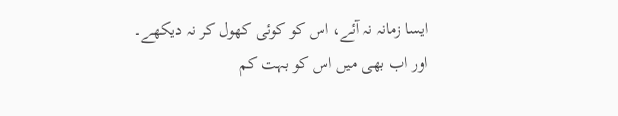ایسا زمانہ نہ آئے، اس کو کوئی کھول کر نہ دیکھے۔ اور اب بھی میں اس کو بہت کم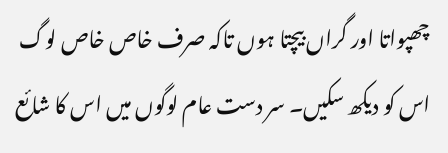چھپواتا اور گراں بیچتا ہوں تاکہ صرف خاص خاص لوگ اس کو دیکھ سکیں۔ سر دست عام لوگوں میں اس کا شائع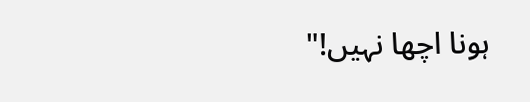ہونا اچھا نہیں!"